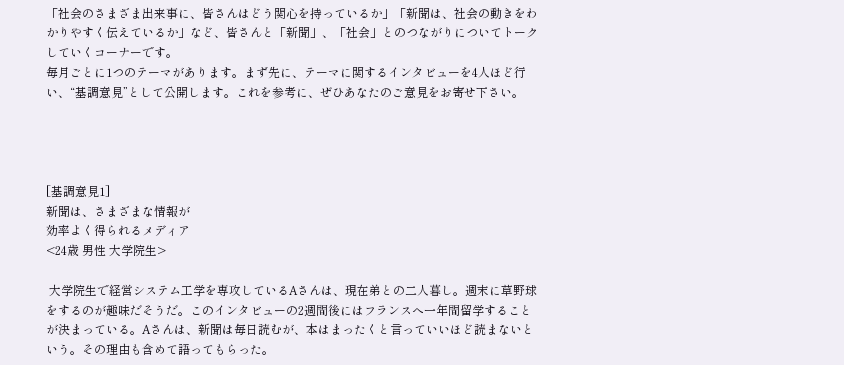「社会のさまざま出来事に、皆さんはどう関心を持っているか」「新聞は、社会の動きをわかりやすく伝えているか」など、皆さんと「新聞」、「社会」とのつながりについてトークしていくコーナーです。
毎月ごとに1つのテーマがあります。まず先に、テーマに関するインタビューを4人ほど行い、“基調意見”として公開します。これを参考に、ぜひあなたのご意見をお寄せ下さい。




[基調意見1]
新聞は、さまざまな情報が
効率よく得られるメディア
<24歳 男性 大学院生>

 大学院生で経営システム工学を専攻しているAさんは、現在弟との二人暮し。週末に草野球をするのが趣味だそうだ。このインタビューの2週間後にはフランスへ一年間留学することが決まっている。Aさんは、新聞は毎日読むが、本はまったくと言っていいほど読まないという。その理由も含めて語ってもらった。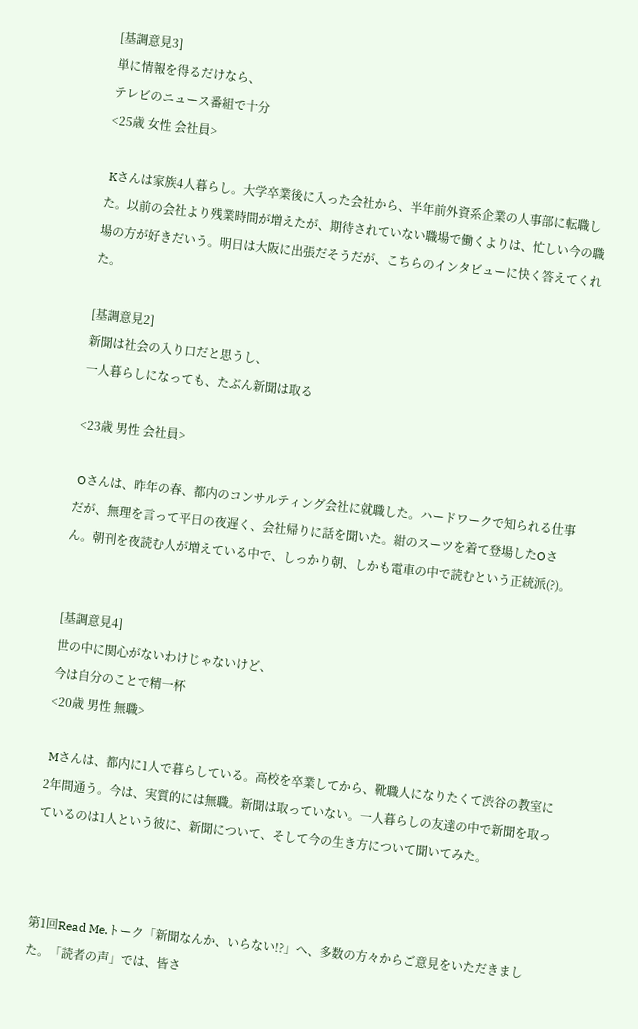[基調意見3]
単に情報を得るだけなら、
テレビのニュース番組で十分
<25歳 女性 会社員>

 Kさんは家族4人暮らし。大学卒業後に入った会社から、半年前外資系企業の人事部に転職した。以前の会社より残業時間が増えたが、期待されていない職場で働くよりは、忙しい今の職場の方が好きだいう。明日は大阪に出張だそうだが、こちらのインタビューに快く答えてくれた。

[基調意見2]
新聞は社会の入り口だと思うし、
一人暮らしになっても、たぶん新聞は取る

<23歳 男性 会社員>

 Oさんは、昨年の春、都内のコンサルティング会社に就職した。ハードワークで知られる仕事だが、無理を言って平日の夜遅く、会社帰りに話を聞いた。紺のスーツを着て登場したOさん。朝刊を夜読む人が増えている中で、しっかり朝、しかも電車の中で読むという正統派(?)。


[基調意見4]
世の中に関心がないわけじゃないけど、
今は自分のことで精一杯
<20歳 男性 無職>

 Mさんは、都内に1人で暮らしている。高校を卒業してから、靴職人になりたくて渋谷の教室に2年間通う。今は、実質的には無職。新聞は取っていない。一人暮らしの友達の中で新聞を取っているのは1人という彼に、新聞について、そして今の生き方について聞いてみた。



第1回Read Me.トーク「新聞なんか、いらない!?」へ、多数の方々からご意見をいただきました。「読者の声」では、皆さ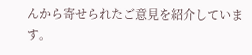んから寄せられたご意見を紹介しています。